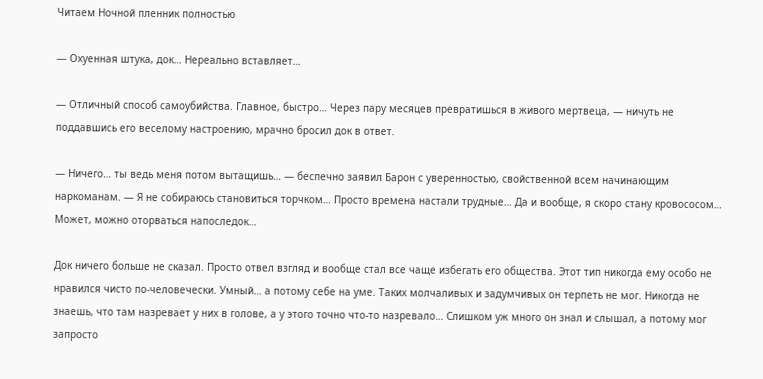Читаем Ночной пленник полностью

— Охуенная штука, док… Нереально вставляет…

— Отличный способ самоубийства. Главное, быстро… Через пару месяцев превратишься в живого мертвеца, — ничуть не поддавшись его веселому настроению, мрачно бросил док в ответ.

— Ничего… ты ведь меня потом вытащишь… — беспечно заявил Барон с уверенностью, свойственной всем начинающим наркоманам. — Я не собираюсь становиться торчком… Просто времена настали трудные… Да и вообще, я скоро стану кровососом… Может, можно оторваться напоследок…

Док ничего больше не сказал. Просто отвел взгляд и вообще стал все чаще избегать его общества. Этот тип никогда ему особо не нравился чисто по-человечески. Умный… а потому себе на уме. Таких молчаливых и задумчивых он терпеть не мог. Никогда не знаешь, что там назревает у них в голове, а у этого точно что-то назревало… Слишком уж много он знал и слышал, а потому мог запросто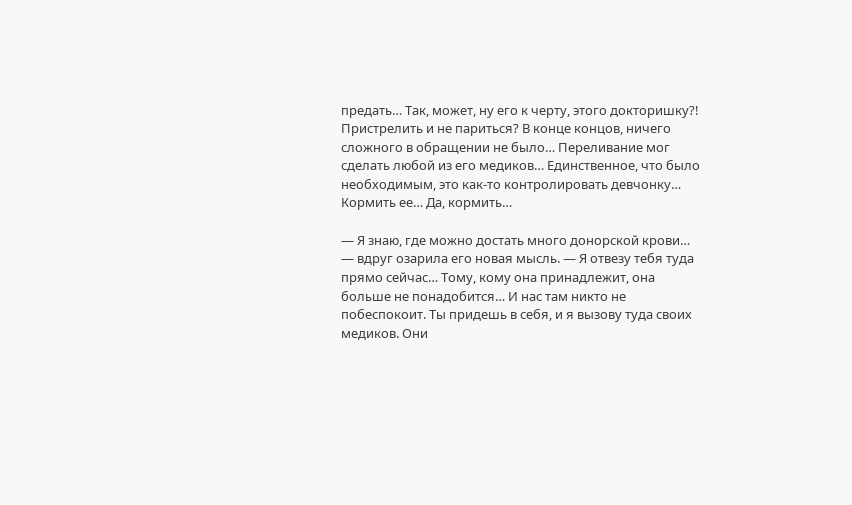предать… Так, может, ну его к черту, этого докторишку?! Пристрелить и не париться? В конце концов, ничего сложного в обращении не было… Переливание мог сделать любой из его медиков… Единственное, что было необходимым, это как-то контролировать девчонку… Кормить ее… Да, кормить…

— Я знаю, где можно достать много донорской крови… — вдруг озарила его новая мысль. — Я отвезу тебя туда прямо сейчас… Тому, кому она принадлежит, она больше не понадобится… И нас там никто не побеспокоит. Ты придешь в себя, и я вызову туда своих медиков. Они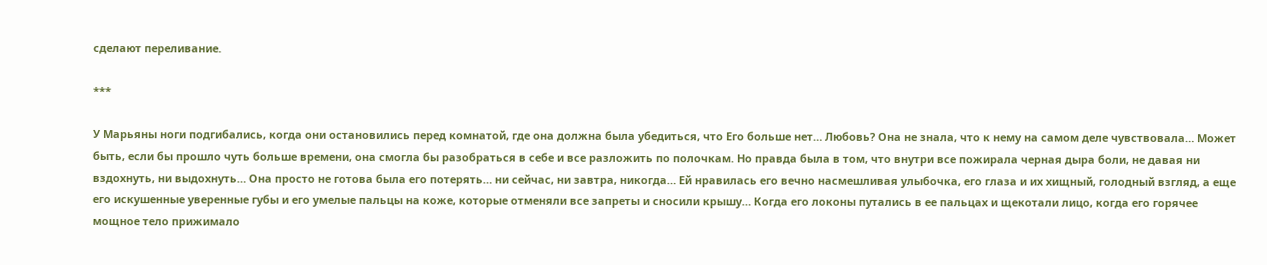сделают переливание.

***

У Марьяны ноги подгибались, когда они остановились перед комнатой, где она должна была убедиться, что Его больше нет… Любовь? Она не знала, что к нему на самом деле чувствовала… Может быть, если бы прошло чуть больше времени, она смогла бы разобраться в себе и все разложить по полочкам. Но правда была в том, что внутри все пожирала черная дыра боли, не давая ни вздохнуть, ни выдохнуть… Она просто не готова была его потерять… ни сейчас, ни завтра, никогда… Ей нравилась его вечно насмешливая улыбочка, его глаза и их хищный, голодный взгляд, а еще его искушенные уверенные губы и его умелые пальцы на коже, которые отменяли все запреты и сносили крышу… Когда его локоны путались в ее пальцах и щекотали лицо, когда его горячее мощное тело прижимало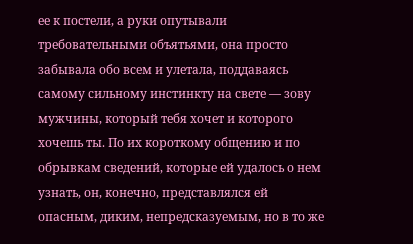ее к постели, а руки опутывали требовательными объятьями, она просто забывала обо всем и улетала, поддаваясь самому сильному инстинкту на свете — зову мужчины, который тебя хочет и которого хочешь ты. По их короткому общению и по обрывкам сведений, которые ей удалось о нем узнать, он, конечно, представлялся ей опасным, диким, непредсказуемым, но в то же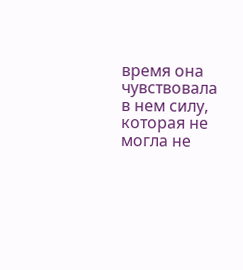время она чувствовала в нем силу, которая не могла не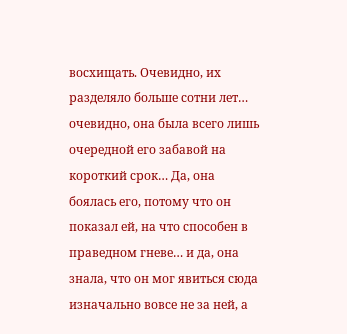восхищать. Очевидно, их разделяло больше сотни лет… очевидно, она была всего лишь очередной его забавой на короткий срок… Да, она боялась его, потому что он показал ей, на что способен в праведном гневе… и да, она знала, что он мог явиться сюда изначально вовсе не за ней, а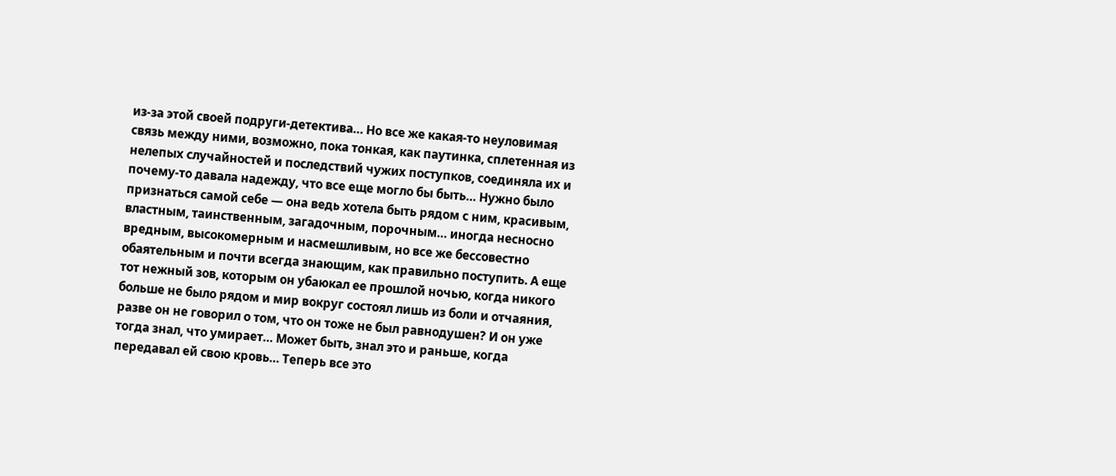из-за этой своей подруги-детектива… Но все же какая-то неуловимая связь между ними, возможно, пока тонкая, как паутинка, сплетенная из нелепых случайностей и последствий чужих поступков, соединяла их и почему-то давала надежду, что все еще могло бы быть… Нужно было признаться самой себе — она ведь хотела быть рядом с ним, красивым, властным, таинственным, загадочным, порочным… иногда несносно вредным, высокомерным и насмешливым, но все же бессовестно обаятельным и почти всегда знающим, как правильно поступить. А еще тот нежный зов, которым он убаюкал ее прошлой ночью, когда никого больше не было рядом и мир вокруг состоял лишь из боли и отчаяния, разве он не говорил о том, что он тоже не был равнодушен? И он уже тогда знал, что умирает… Может быть, знал это и раньше, когда передавал ей свою кровь… Теперь все это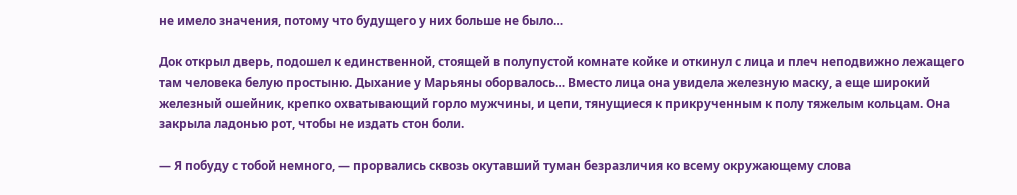не имело значения, потому что будущего у них больше не было…

Док открыл дверь, подошел к единственной, стоящей в полупустой комнате койке и откинул с лица и плеч неподвижно лежащего там человека белую простыню. Дыхание у Марьяны оборвалось… Вместо лица она увидела железную маску, а еще широкий железный ошейник, крепко охватывающий горло мужчины, и цепи, тянущиеся к прикрученным к полу тяжелым кольцам. Она закрыла ладонью рот, чтобы не издать стон боли.

— Я побуду с тобой немного, — прорвались сквозь окутавший туман безразличия ко всему окружающему слова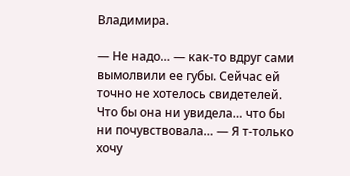Владимира.

— Не надо… — как-то вдруг сами вымолвили ее губы. Сейчас ей точно не хотелось свидетелей. Что бы она ни увидела… что бы ни почувствовала… — Я т-только хочу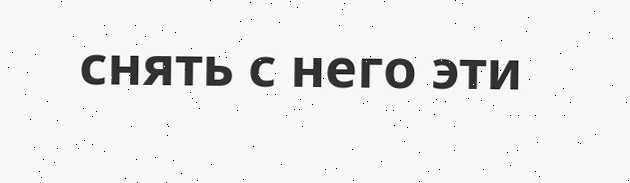снять с него эти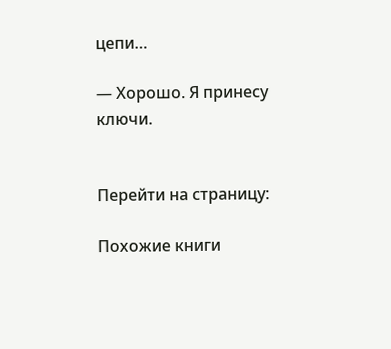цепи…

— Хорошо. Я принесу ключи.


Перейти на страницу:

Похожие книги